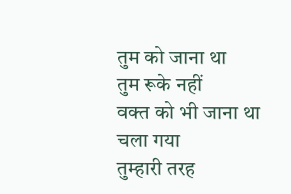तुम को जाना था
तुम रूके नहीं
वक्त को भी जाना था
चला गया
तुम्हारी तरह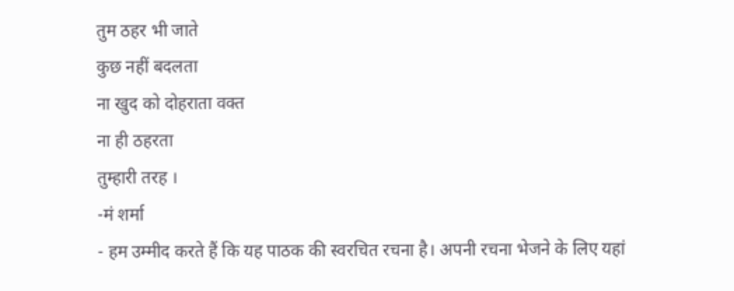तुम ठहर भी जाते
कुछ नहीं बदलता
ना खुद को दोहराता वक्त
ना ही ठहरता
तुम्हारी तरह ।
-मं शर्मा
- हम उम्मीद करते हैं कि यह पाठक की स्वरचित रचना है। अपनी रचना भेजने के लिए यहां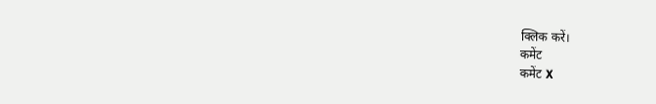क्लिक करें।
कमेंट
कमेंट X